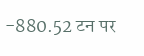-880.52 टन पर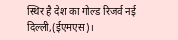स्थिर है देश का गोल्ड रिजर्व नई दिल्ली,(ईएमएस)।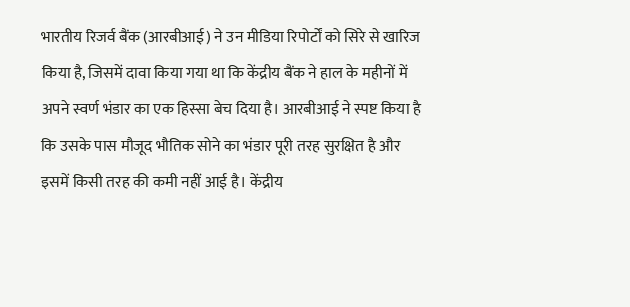भारतीय रिजर्व बैंक (आरबीआई) ने उन मीडिया रिपोर्टों को सिरे से खारिज किया है, जिसमें दावा किया गया था कि केंद्रीय बैंक ने हाल के महीनों में अपने स्वर्ण भंडार का एक हिस्सा बेच दिया है। आरबीआई ने स्पष्ट किया है कि उसके पास मौजूद भौतिक सोने का भंडार पूरी तरह सुरक्षित है और इसमें किसी तरह की कमी नहीं आई है। केंद्रीय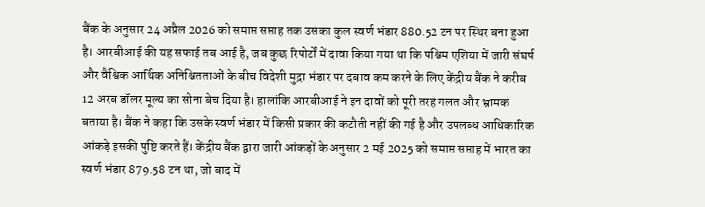बैंक के अनुसार 24 अप्रैल 2026 को समाप्त सप्ताह तक उसका कुल स्वर्ण भंडार 880.52 टन पर स्थिर बना हुआ है। आरबीआई की यह सफाई तब आई है, जब कुछ रिपोर्टों में दावा किया गया था कि पश्चिम एशिया में जारी संघर्ष और वैश्विक आर्थिक अनिश्चितताओं के बीच विदेशी मुद्रा भंडार पर दबाव कम करने के लिए केंद्रीय बैंक ने करीब 12 अरब डॉलर मूल्य का सोना बेच दिया है। हालांकि आरबीआई ने इन दावों को पूरी तरह गलत और भ्रामक बताया है। बैंक ने कहा कि उसके स्वर्ण भंडार में किसी प्रकार की कटौती नहीं की गई है और उपलब्ध आधिकारिक आंकड़े इसकी पुष्टि करते हैं। केंद्रीय बैंक द्वारा जारी आंकड़ों के अनुसार 2 मई 2025 को समाप्त सप्ताह में भारत का स्वर्ण भंडार 879.58 टन था, जो बाद में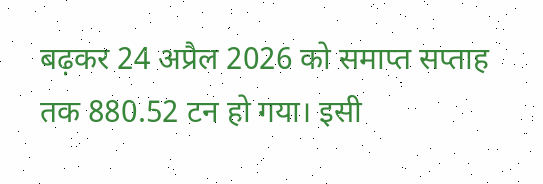बढ़कर 24 अप्रैल 2026 को समाप्त सप्ताह तक 880.52 टन हो गया। इसी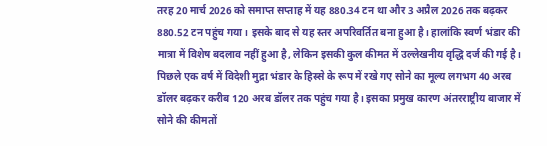तरह 20 मार्च 2026 को समाप्त सप्ताह में यह 880.34 टन था और 3 अप्रैल 2026 तक बढ़कर 880.52 टन पहुंच गया। इसके बाद से यह स्तर अपरिवर्तित बना हुआ है। हालांकि स्वर्ण भंडार की मात्रा में विशेष बदलाव नहीं हुआ है, लेकिन इसकी कुल कीमत में उल्लेखनीय वृद्धि दर्ज की गई है। पिछले एक वर्ष में विदेशी मुद्रा भंडार के हिस्से के रूप में रखे गए सोने का मूल्य लगभग 40 अरब डॉलर बढ़कर करीब 120 अरब डॉलर तक पहुंच गया है। इसका प्रमुख कारण अंतरराष्ट्रीय बाजार में सोने की कीमतों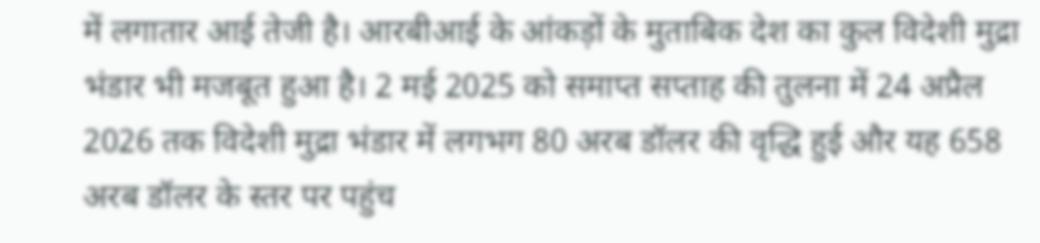में लगातार आई तेजी है। आरबीआई के आंकड़ों के मुताबिक देश का कुल विदेशी मुद्रा भंडार भी मजबूत हुआ है। 2 मई 2025 को समाप्त सप्ताह की तुलना में 24 अप्रैल 2026 तक विदेशी मुद्रा भंडार में लगभग 80 अरब डॉलर की वृद्धि हुई और यह 658 अरब डॉलर के स्तर पर पहुंच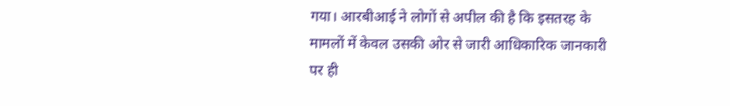गया। आरबीआई ने लोगों से अपील की है कि इसतरह के मामलों में केवल उसकी ओर से जारी आधिकारिक जानकारी पर ही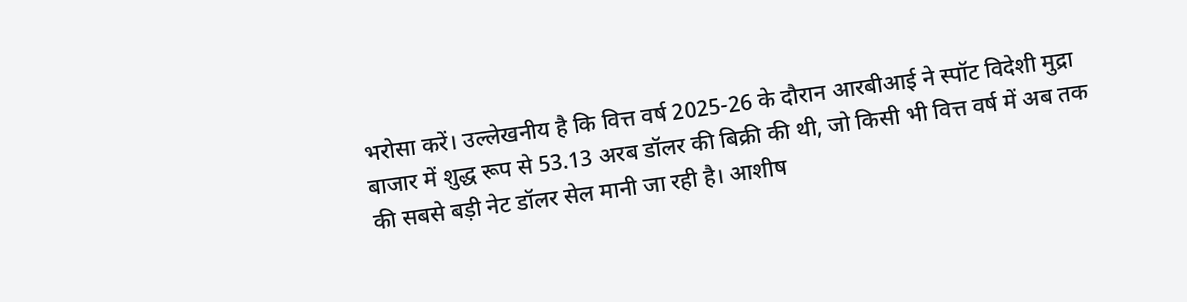भरोसा करें। उल्लेखनीय है कि वित्त वर्ष 2025-26 के दौरान आरबीआई ने स्पॉट विदेशी मुद्रा बाजार में शुद्ध रूप से 53.13 अरब डॉलर की बिक्री की थी, जो किसी भी वित्त वर्ष में अब तक की सबसे बड़ी नेट डॉलर सेल मानी जा रही है। आशीष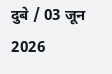दुबे / 03 जून 2026